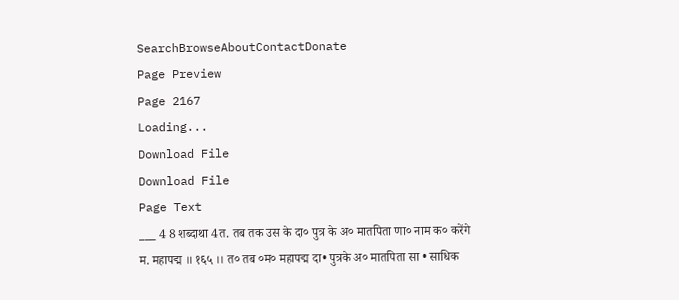SearchBrowseAboutContactDonate
Page Preview
Page 2167
Loading...
Download File
Download File
Page Text
___ 4 8 शब्दाथा 4त. तब तक उस के दा० पुत्र के अ० मातपिता णा० नाम क० करेंगे म. महापद्म ॥ १६५ ।। त० तब ०म० महापद्म दा• पुत्रके अ० मातपिता सा • साधिक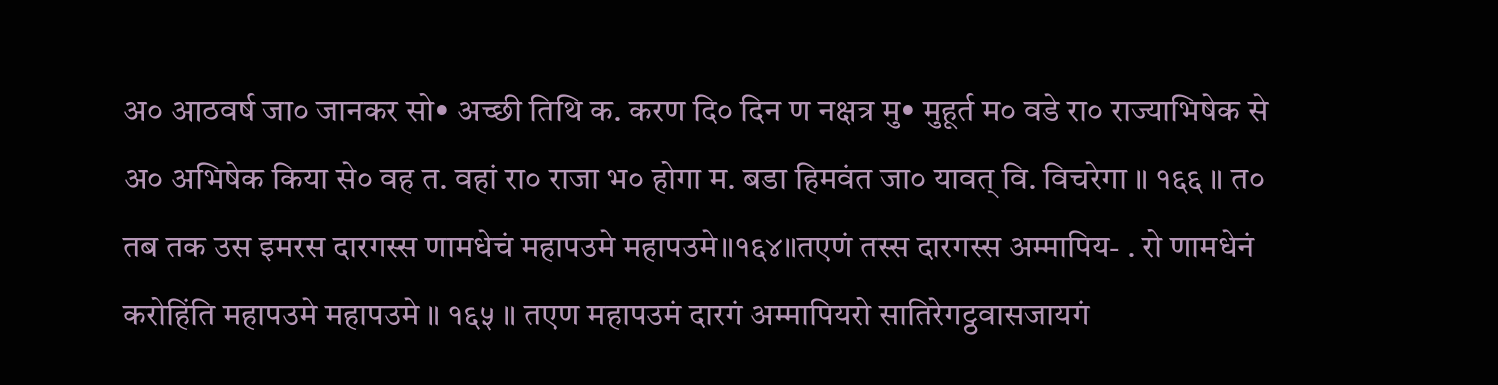अ० आठवर्ष जा० जानकर सो• अच्छी तिथि क. करण दि० दिन ण नक्षत्र मु• मुहूर्त म० वडे रा० राज्याभिषेक से अ० अभिषेक किया से० वह त. वहां रा० राजा भ० होगा म. बडा हिमवंत जा० यावत् वि. विचरेगा ॥ १६६ ॥ त० तब तक उस इमरस दारगस्स णामधेचं महापउमे महापउमे॥१६४॥तएणं तस्स दारगस्स अम्मापिय- . रो णामधेनं करोहिंति महापउमे महापउमे ॥ १६५ ॥ तएण महापउमं दारगं अम्मापियरो सातिरेगट्ठवासजायगं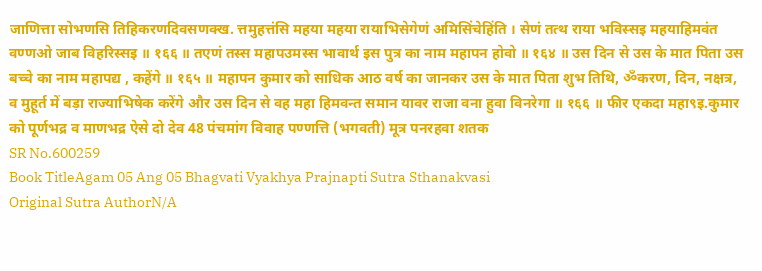जाणित्ता सोभणसि तिहिकरणदिवसणक्ख. त्तमुहत्तंसि महया महया रायाभिसेगेणं अमिसिंचेहिंति । सेणं तत्थ राया भविस्सइ महयाहिमवंत वण्णओ जाब विहरिस्सइ ॥ १६६ ॥ तएणं तस्स महापउमस्स भावार्थ इस पुत्र का नाम महापन होवो ॥ १६४ ॥ उस दिन से उस के मात पिता उस बच्चे का नाम महापद्य , कहेंगे ॥ १६५ ॥ महापन कुमार को साधिक आठ वर्ष का जानकर उस के मात पिता शुभ तिथि, ॐकरण, दिन, नक्षत्र, व मुहूर्त में बड़ा राज्याभिषेक करेंगे और उस दिन से वह महा हिमवन्त समान यावर राजा वना हुवा विनरेगा ॥ १६६ ॥ फीर एकदा महा९इ.कुमार को पूर्णभद्र व माणभद्र ऐसे दो देव 48 पंचमांग विवाह पण्णत्ति (भगवती) मूत्र पनरहवा शतक
SR No.600259
Book TitleAgam 05 Ang 05 Bhagvati Vyakhya Prajnapti Sutra Sthanakvasi
Original Sutra AuthorN/A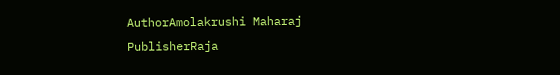AuthorAmolakrushi Maharaj
PublisherRaja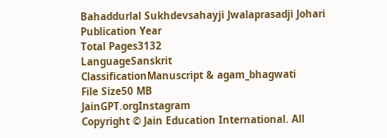Bahaddurlal Sukhdevsahayji Jwalaprasadji Johari
Publication Year
Total Pages3132
LanguageSanskrit
ClassificationManuscript & agam_bhagwati
File Size50 MB
JainGPT.orgInstagram
Copyright © Jain Education International. All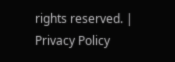rights reserved. | Privacy Policy